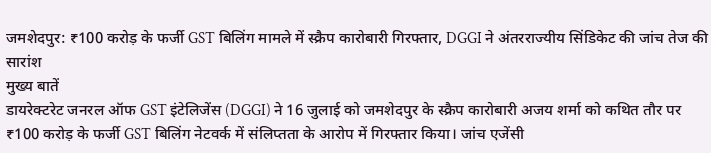जमशेदपुर: ₹100 करोड़ के फर्जी GST बिलिंग मामले में स्क्रैप कारोबारी गिरफ्तार, DGGI ने अंतरराज्यीय सिंडिकेट की जांच तेज की
सारांश
मुख्य बातें
डायरेक्टरेट जनरल ऑफ GST इंटेलिजेंस (DGGI) ने 16 जुलाई को जमशेदपुर के स्क्रैप कारोबारी अजय शर्मा को कथित तौर पर ₹100 करोड़ के फर्जी GST बिलिंग नेटवर्क में संलिप्तता के आरोप में गिरफ्तार किया। जांच एजेंसी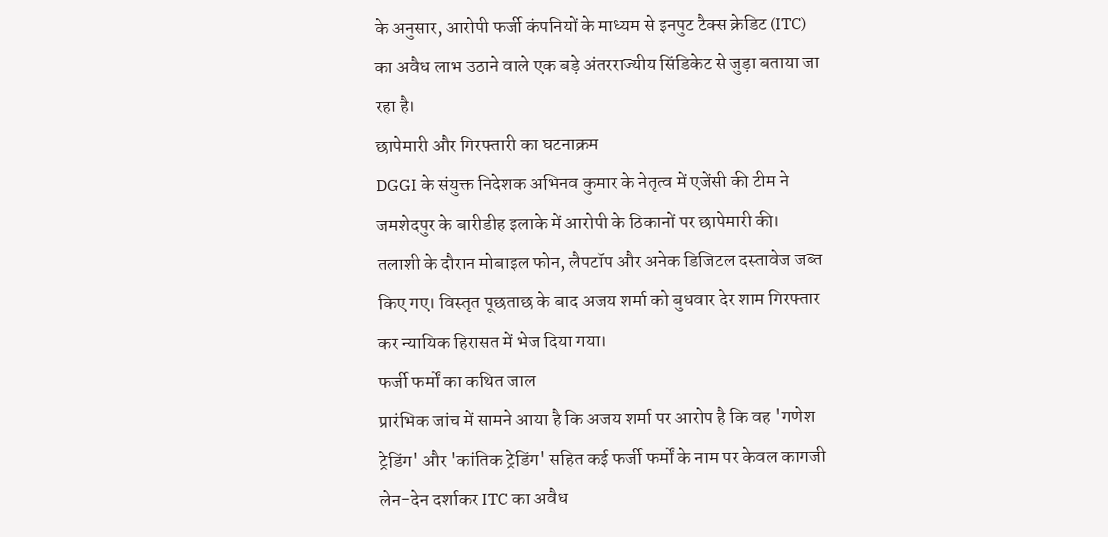के अनुसार, आरोपी फर्जी कंपनियों के माध्यम से इनपुट टैक्स क्रेडिट (ITC) का अवैध लाभ उठाने वाले एक बड़े अंतरराज्यीय सिंडिकेट से जुड़ा बताया जा रहा है।
छापेमारी और गिरफ्तारी का घटनाक्रम
DGGI के संयुक्त निदेशक अभिनव कुमार के नेतृत्व में एजेंसी की टीम ने जमशेदपुर के बारीडीह इलाके में आरोपी के ठिकानों पर छापेमारी की। तलाशी के दौरान मोबाइल फोन, लैपटॉप और अनेक डिजिटल दस्तावेज जब्त किए गए। विस्तृत पूछताछ के बाद अजय शर्मा को बुधवार देर शाम गिरफ्तार कर न्यायिक हिरासत में भेज दिया गया।
फर्जी फर्मों का कथित जाल
प्रारंभिक जांच में सामने आया है कि अजय शर्मा पर आरोप है कि वह 'गणेश ट्रेडिंग' और 'कांतिक ट्रेडिंग' सहित कई फर्जी फर्मों के नाम पर केवल कागजी लेन-देन दर्शाकर ITC का अवैध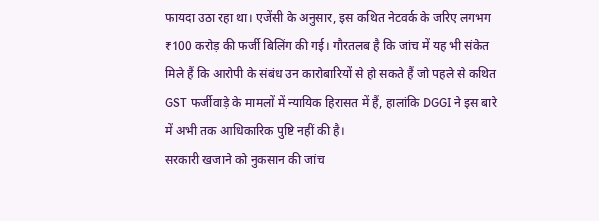फायदा उठा रहा था। एजेंसी के अनुसार, इस कथित नेटवर्क के जरिए लगभग ₹100 करोड़ की फर्जी बिलिंग की गई। गौरतलब है कि जांच में यह भी संकेत मिले हैं कि आरोपी के संबंध उन कारोबारियों से हो सकते हैं जो पहले से कथित GST फर्जीवाड़े के मामलों में न्यायिक हिरासत में हैं, हालांकि DGGI ने इस बारे में अभी तक आधिकारिक पुष्टि नहीं की है।
सरकारी खजाने को नुकसान की जांच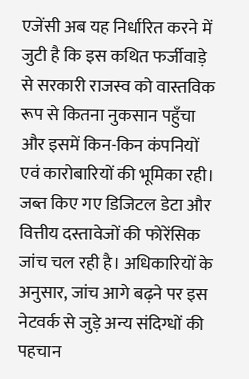एजेंसी अब यह निर्धारित करने में जुटी है कि इस कथित फर्जीवाड़े से सरकारी राजस्व को वास्तविक रूप से कितना नुकसान पहुँचा और इसमें किन-किन कंपनियों एवं कारोबारियों की भूमिका रही। जब्त किए गए डिजिटल डेटा और वित्तीय दस्तावेजों की फोरेंसिक जांच चल रही है। अधिकारियों के अनुसार, जांच आगे बढ़ने पर इस नेटवर्क से जुड़े अन्य संदिग्धों की पहचान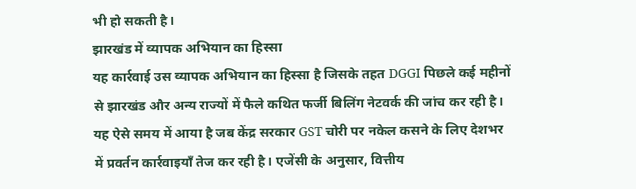भी हो सकती है।
झारखंड में व्यापक अभियान का हिस्सा
यह कार्रवाई उस व्यापक अभियान का हिस्सा है जिसके तहत DGGI पिछले कई महीनों से झारखंड और अन्य राज्यों में फैले कथित फर्जी बिलिंग नेटवर्क की जांच कर रही है। यह ऐसे समय में आया है जब केंद्र सरकार GST चोरी पर नकेल कसने के लिए देशभर में प्रवर्तन कार्रवाइयाँ तेज कर रही है। एजेंसी के अनुसार, वित्तीय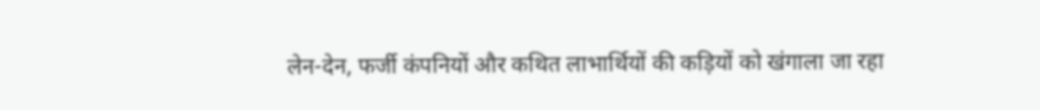लेन-देन, फर्जी कंपनियों और कथित लाभार्थियों की कड़ियों को खंगाला जा रहा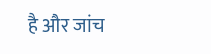है और जांच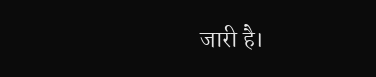जारी है।